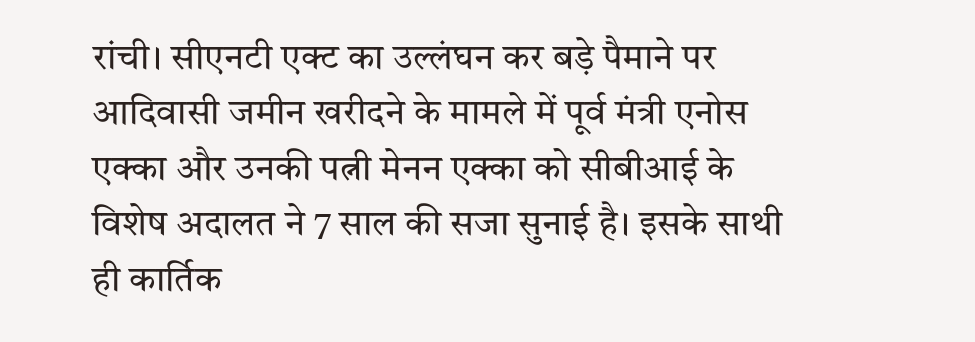रांची। सीएनटी एक्ट का उल्लंघन कर बड़े पैमाने पर आदिवासी जमीन खरीदने के मामले में पूर्व मंत्री एनोस एक्का और उनकी पत्नी मेनन एक्का को सीबीआई के विशेष अदालत ने 7 साल की सजा सुनाई है। इसके साथी ही कार्तिक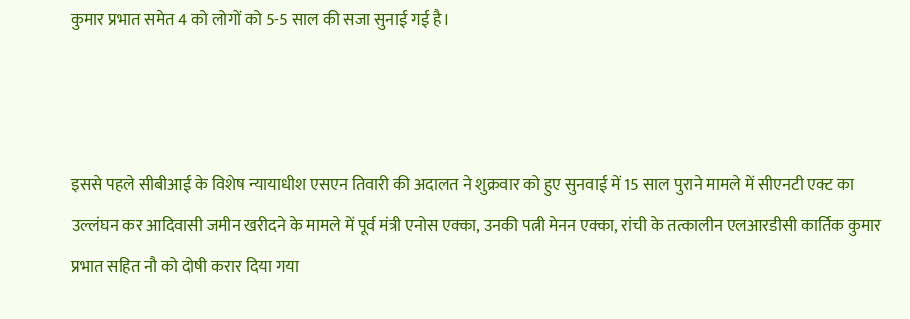कुमार प्रभात समेत 4 को लोगों को 5-5 साल की सजा सुनाई गई है।



इससे पहले सीबीआई के विशेष न्यायाधीश एसएन तिवारी की अदालत ने शुक्रवार को हुए सुनवाई में 15 साल पुराने मामले में सीएनटी एक्ट का उल्लंघन कर आदिवासी जमीन खरीदने के मामले में पूर्व मंत्री एनोस एक्का, उनकी पत्नी मेनन एक्का, रांची के तत्कालीन एलआरडीसी कार्तिक कुमार प्रभात सहित नौ को दोषी करार दिया गया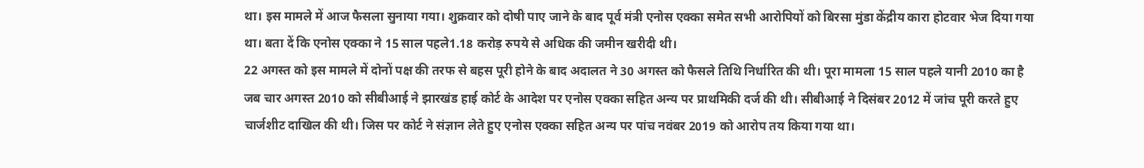था। इस मामले में आज फैसला सुनाया गया। शुक्रवार को दोषी पाए जाने के बाद पूर्व मंत्री एनोस एक्का समेत सभी आरोपियों को बिरसा मुंडा केंद्रीय कारा होटवार भेज दिया गया था। बता दें कि एनोस एक्का ने 15 साल पहले1.18 करोड़ रुपये से अधिक की जमीन खरीदी थी।
22 अगस्त को इस मामले में दोनों पक्ष की तरफ से बहस पूरी होने के बाद अदालत ने 30 अगस्त को फैसले तिथि निर्धारित की थी। पूरा मामला 15 साल पहले यानी 2010 का है जब चार अगस्त 2010 को सीबीआई ने झारखंड हाई कोर्ट के आदेश पर एनोस एक्का सहित अन्य पर प्राथमिकी दर्ज की थी। सीबीआई ने दिसंबर 2012 में जांच पूरी करते हुए चार्जशीट दाखिल की थी। जिस पर कोर्ट ने संज्ञान लेते हुए एनोस एक्का सहित अन्य पर पांच नवंबर 2019 को आरोप तय किया गया था।